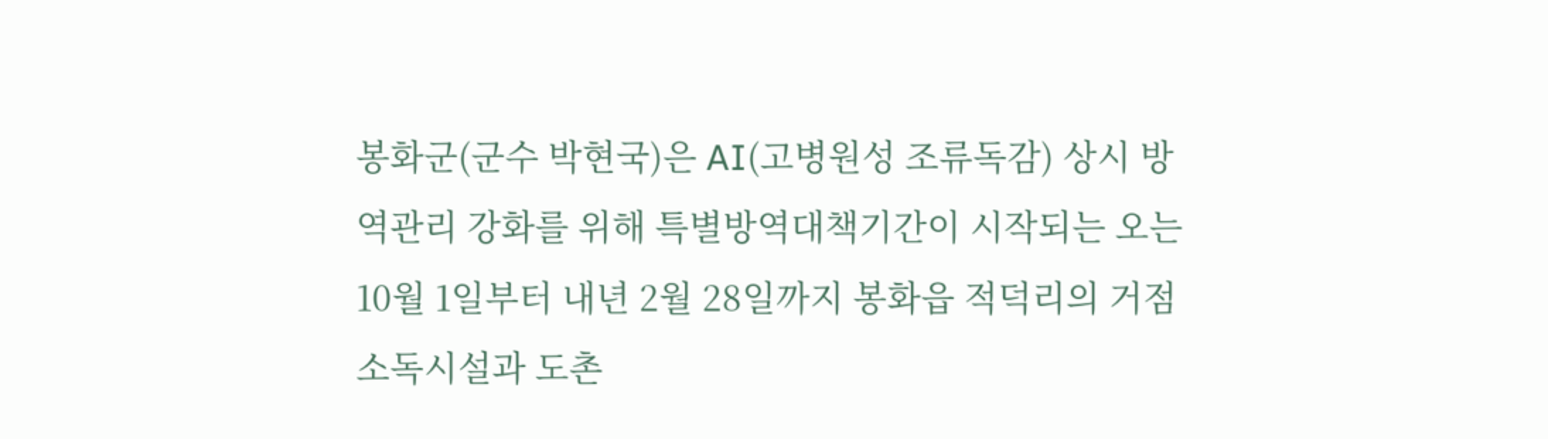봉화군(군수 박현국)은 AI(고병원성 조류독감) 상시 방역관리 강화를 위해 특별방역대책기간이 시작되는 오는 10월 1일부터 내년 2월 28일까지 봉화읍 적덕리의 거점소독시설과 도촌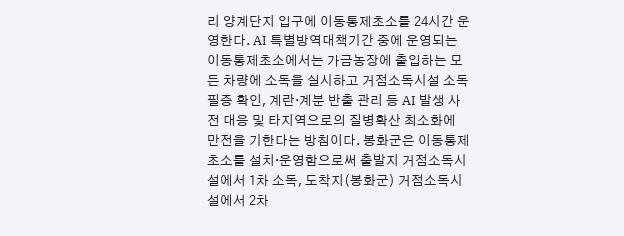리 양계단지 입구에 이동통제초소를 24시간 운영한다. AI 특별방역대책기간 중에 운영되는 이동통제초소에서는 가금농장에 출입하는 모든 차량에 소독을 실시하고 거점소독시설 소독필증 확인, 계란·계분 반출 관리 등 AI 발생 사전 대응 및 타지역으로의 질병확산 최소화에 만전을 기한다는 방침이다. 봉화군은 이동통제초소를 설치·운영함으로써 출발지 거점소독시설에서 1차 소독, 도착지(봉화군) 거점소독시설에서 2차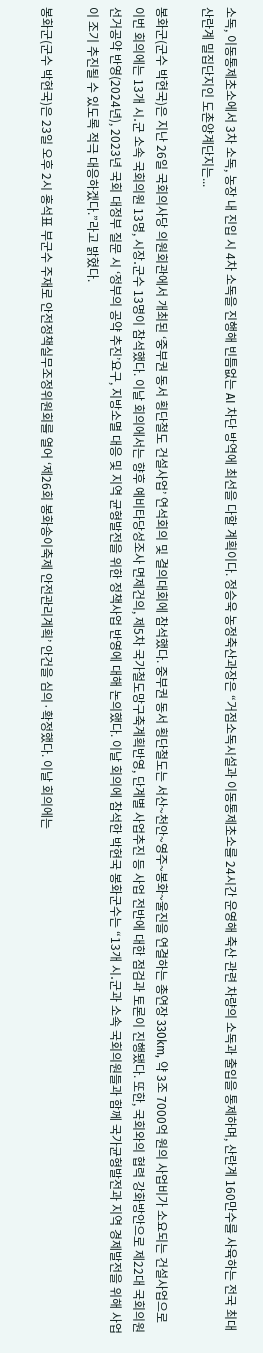소독, 이동통제초소에서 3차 소독, 농장 내 진입 시 4차 소독을 진행해 빈틈없는 AI 차단 방역에 최선을 다할 계획이다. 정승욱 농정축산과장은 “거점소독시설과 이동통제초소를 24시간 운영해 축산 관련 차량의 소독과 출입을 통제하며, 산란계 160만수를 사육하는 전국 최대 산란계 밀집단지인 도촌양계단지는...

봉화군(군수 박현국)은 지난 26일 국회의사당 의원회관에서 개최된 ‘중부권 동서 횡단철도 건설사업’ 연석회의 및 결의대회에 참석했다. 중부권 동서 횡단철도는 서산~천안~영주~봉화~울진을 연결하는 총연장 330km, 약 3조 7000억 원의 사업비가 소요되는 건설사업으로 이번 회의에는 13개 시․군 소속 국회의원 13명, 시장․군수 13명이 참석했다. 이날 회의에서는 향후 예비타당성조사 면제건의, 제5차 국가철도망구축계획반영, 단계별 사업추진 등 사업 전반에 대한 점검과 토론이 진행됐다. 또한, 국회와의 협력 강화방안으로 제22대 국회의원 선거공약 반영(2024년), 2023년 국회 대정부 질문 시 ‘정부의 공약 추진’요구, 지방소멸 대응 및 지역 균형발전을 위한 정책사업 반영에 대해 논의했다. 이날 회의에 참석한 박현국 봉화군수는 “13개 시․군과 소속 국회의원들과 함께 국가균형발전과 지역 경제발전을 위해 사업이 조기 추진될 수 있도록 적극 대응하겠다.”라고 밝혔다.

봉화군(군수 박현국)은 23일 오후 2시 홍석표 부군수 주재로 안전정책실무조정위원회를 열어 ‘제26회 봉화송이축제 안전관리계획’ 안건을 심의·확정했다. 이날 회의에는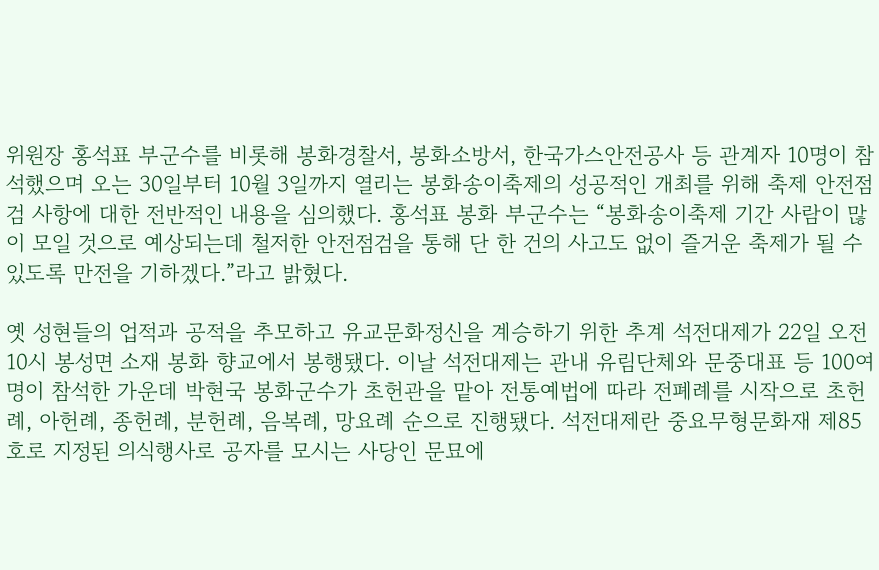위원장 홍석표 부군수를 비롯해 봉화경찰서, 봉화소방서, 한국가스안전공사 등 관계자 10명이 참석했으며 오는 30일부터 10월 3일까지 열리는 봉화송이축제의 성공적인 개최를 위해 축제 안전점검 사항에 대한 전반적인 내용을 심의했다. 홍석표 봉화 부군수는 “봉화송이축제 기간 사람이 많이 모일 것으로 예상되는데 철저한 안전점검을 통해 단 한 건의 사고도 없이 즐거운 축제가 될 수 있도록 만전을 기하겠다.”라고 밝혔다.

옛 성현들의 업적과 공적을 추모하고 유교문화정신을 계승하기 위한 추계 석전대제가 22일 오전 10시 봉성면 소재 봉화 향교에서 봉행됐다. 이날 석전대제는 관내 유림단체와 문중대표 등 100여 명이 참석한 가운데 박현국 봉화군수가 초헌관을 맡아 전통예법에 따라 전폐례를 시작으로 초헌례, 아헌례, 종헌례, 분헌례, 음복례, 망요례 순으로 진행됐다. 석전대제란 중요무형문화재 제85호로 지정된 의식행사로 공자를 모시는 사당인 문묘에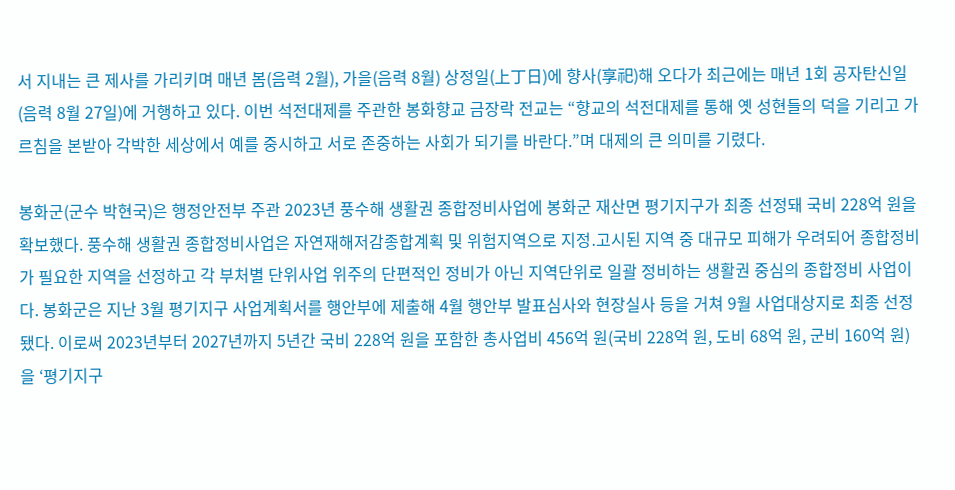서 지내는 큰 제사를 가리키며 매년 봄(음력 2월), 가을(음력 8월) 상정일(上丁日)에 향사(享祀)해 오다가 최근에는 매년 1회 공자탄신일(음력 8월 27일)에 거행하고 있다. 이번 석전대제를 주관한 봉화향교 금장락 전교는 “향교의 석전대제를 통해 옛 성현들의 덕을 기리고 가르침을 본받아 각박한 세상에서 예를 중시하고 서로 존중하는 사회가 되기를 바란다.”며 대제의 큰 의미를 기렸다.

봉화군(군수 박현국)은 행정안전부 주관 2023년 풍수해 생활권 종합정비사업에 봉화군 재산면 평기지구가 최종 선정돼 국비 228억 원을 확보했다. 풍수해 생활권 종합정비사업은 자연재해저감종합계획 및 위험지역으로 지정․고시된 지역 중 대규모 피해가 우려되어 종합정비가 필요한 지역을 선정하고 각 부처별 단위사업 위주의 단편적인 정비가 아닌 지역단위로 일괄 정비하는 생활권 중심의 종합정비 사업이다. 봉화군은 지난 3월 평기지구 사업계획서를 행안부에 제출해 4월 행안부 발표심사와 현장실사 등을 거쳐 9월 사업대상지로 최종 선정됐다. 이로써 2023년부터 2027년까지 5년간 국비 228억 원을 포함한 총사업비 456억 원(국비 228억 원, 도비 68억 원, 군비 160억 원)을 ‘평기지구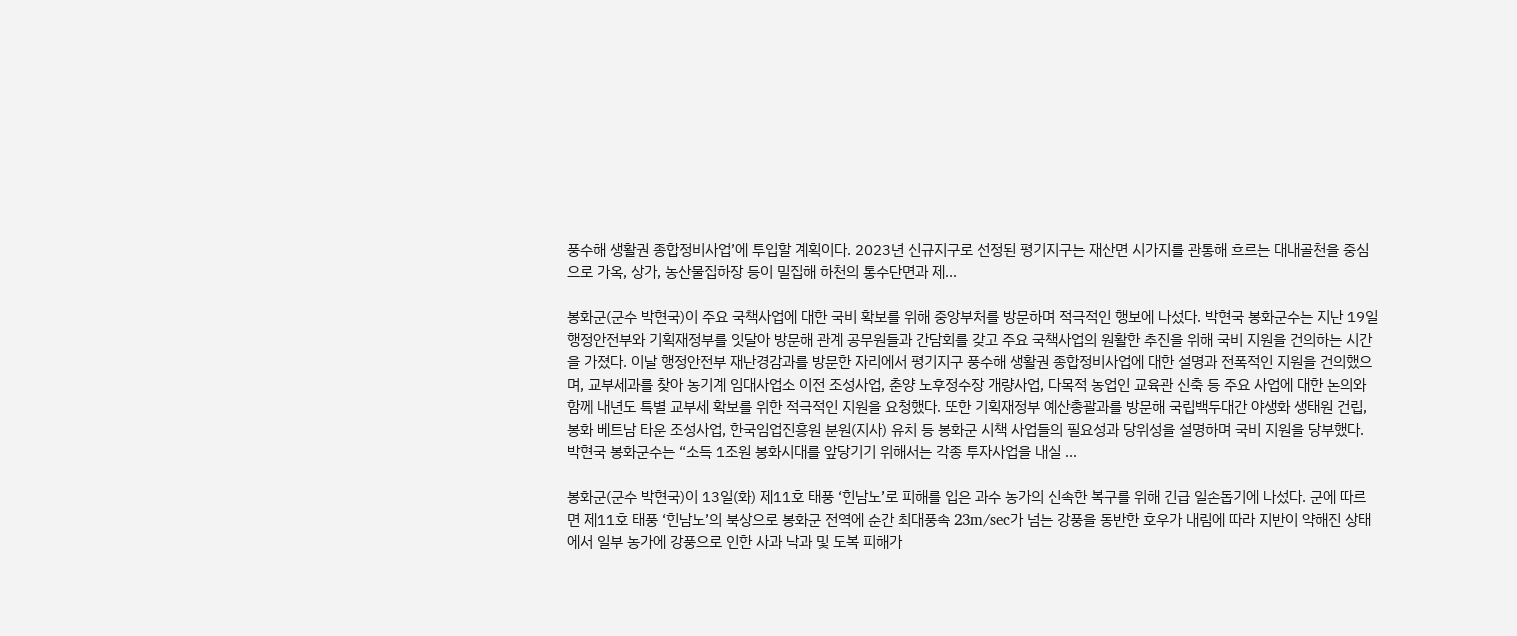풍수해 생활권 종합정비사업’에 투입할 계획이다. 2023년 신규지구로 선정된 평기지구는 재산면 시가지를 관통해 흐르는 대내골천을 중심으로 가옥, 상가, 농산물집하장 등이 밀집해 하천의 통수단면과 제...

봉화군(군수 박현국)이 주요 국책사업에 대한 국비 확보를 위해 중앙부처를 방문하며 적극적인 행보에 나섰다. 박현국 봉화군수는 지난 19일 행정안전부와 기획재정부를 잇달아 방문해 관계 공무원들과 간담회를 갖고 주요 국책사업의 원활한 추진을 위해 국비 지원을 건의하는 시간을 가졌다. 이날 행정안전부 재난경감과를 방문한 자리에서 평기지구 풍수해 생활권 종합정비사업에 대한 설명과 전폭적인 지원을 건의했으며, 교부세과를 찾아 농기계 임대사업소 이전 조성사업, 춘양 노후정수장 개량사업, 다목적 농업인 교육관 신축 등 주요 사업에 대한 논의와 함께 내년도 특별 교부세 확보를 위한 적극적인 지원을 요청했다. 또한 기획재정부 예산총괄과를 방문해 국립백두대간 야생화 생태원 건립, 봉화 베트남 타운 조성사업, 한국임업진흥원 분원(지사) 유치 등 봉화군 시책 사업들의 필요성과 당위성을 설명하며 국비 지원을 당부했다. 박현국 봉화군수는 “소득 1조원 봉화시대를 앞당기기 위해서는 각종 투자사업을 내실 ...

봉화군(군수 박현국)이 13일(화) 제11호 태풍 ‘힌남노’로 피해를 입은 과수 농가의 신속한 복구를 위해 긴급 일손돕기에 나섰다. 군에 따르면 제11호 태풍 ‘힌남노’의 북상으로 봉화군 전역에 순간 최대풍속 23m/sec가 넘는 강풍을 동반한 호우가 내림에 따라 지반이 약해진 상태에서 일부 농가에 강풍으로 인한 사과 낙과 및 도복 피해가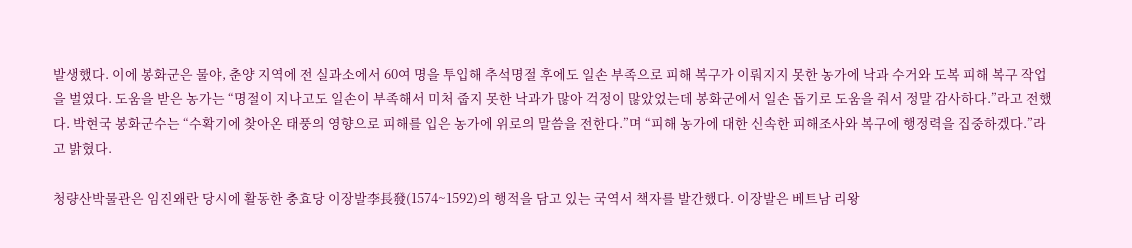발생했다. 이에 봉화군은 물야, 춘양 지역에 전 실과소에서 60여 명을 투입해 추석명절 후에도 일손 부족으로 피해 복구가 이뤄지지 못한 농가에 낙과 수거와 도복 피해 복구 작업을 벌였다. 도움을 받은 농가는 “명절이 지나고도 일손이 부족해서 미처 줍지 못한 낙과가 많아 걱정이 많았었는데 봉화군에서 일손 돕기로 도움을 줘서 정말 감사하다.”라고 전했다. 박현국 봉화군수는 “수확기에 찾아온 태풍의 영향으로 피해를 입은 농가에 위로의 말씀을 전한다.”며 “피해 농가에 대한 신속한 피해조사와 복구에 행정력을 집중하겠다.”라고 밝혔다.

청량산박물관은 임진왜란 당시에 활동한 충효당 이장발李長發(1574~1592)의 행적을 담고 있는 국역서 책자를 발간했다. 이장발은 베트남 리왕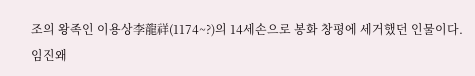조의 왕족인 이용상李龍祥(1174~?)의 14세손으로 봉화 창평에 세거했던 인물이다. 임진왜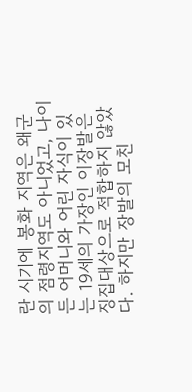란 시기에 봉화 지역은 왜군의 점령지역도 아니었고, 나이든 어머니와 어린 자식이 있는 19세의 가장인 이장발은 징집대상으로 적합하지 않았다. 하지만 장발의 모친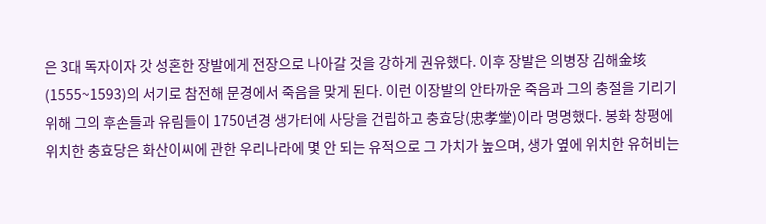은 3대 독자이자 갓 성혼한 장발에게 전장으로 나아갈 것을 강하게 권유했다. 이후 장발은 의병장 김해金垓(1555~1593)의 서기로 참전해 문경에서 죽음을 맞게 된다. 이런 이장발의 안타까운 죽음과 그의 충절을 기리기 위해 그의 후손들과 유림들이 1750년경 생가터에 사당을 건립하고 충효당(忠孝堂)이라 명명했다. 봉화 창평에 위치한 충효당은 화산이씨에 관한 우리나라에 몇 안 되는 유적으로 그 가치가 높으며, 생가 옆에 위치한 유허비는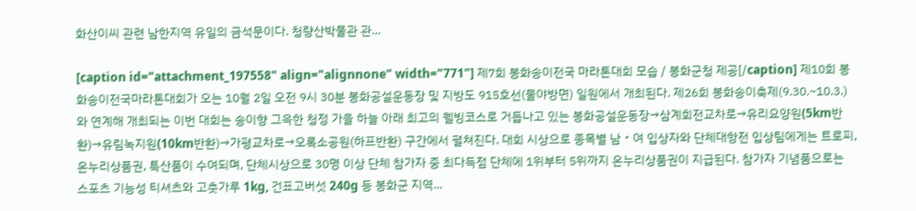화산이씨 관련 남한지역 유일의 금석문이다. 청량산박물관 관...

[caption id="attachment_197558" align="alignnone" width="771"] 제7회 봉화송이전국 마라톤대회 모습 / 봉화군청 제공[/caption] 제10회 봉화송이전국마라톤대회가 오는 10월 2일 오전 9시 30분 봉화공설운동장 및 지방도 915호선(물야방면) 일원에서 개최된다. 제26회 봉화송이축제(9.30.~10.3.)와 연계해 개최되는 이번 대회는 송이향 그윽한 청정 가을 하늘 아래 최고의 웰빙코스로 거듭나고 있는 봉화공설운동장→삼계회전교차로→유리요양원(5km반환)→유림녹지원(10km반환)→가평교차로→오록소공원(하프반환) 구간에서 펼쳐진다. 대회 시상으로 종목별 남・여 입상자와 단체대항전 입상팀에게는 트로피, 온누리상품권, 특산품이 수여되며, 단체시상으로 30명 이상 단체 참가자 중 최다득점 단체에 1위부터 5위까지 온누리상품권이 지급된다. 참가자 기념품으로는 스포츠 기능성 티셔츠와 고춧가루 1kg, 건표고버섯 240g 등 봉화군 지역...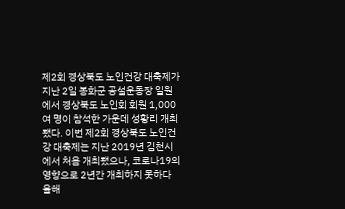제2회 경상북도 노인건강 대축제가 지난 2일 봉화군 공설운동장 일원에서 경상북도 노인회 회원 1,000여 명이 참석한 가운데 성황리 개최됐다. 이번 제2회 경상북도 노인건강 대축제는 지난 2019년 김천시에서 처음 개최됐으나, 코로나19의 영향으로 2년간 개최하지 못하다 올해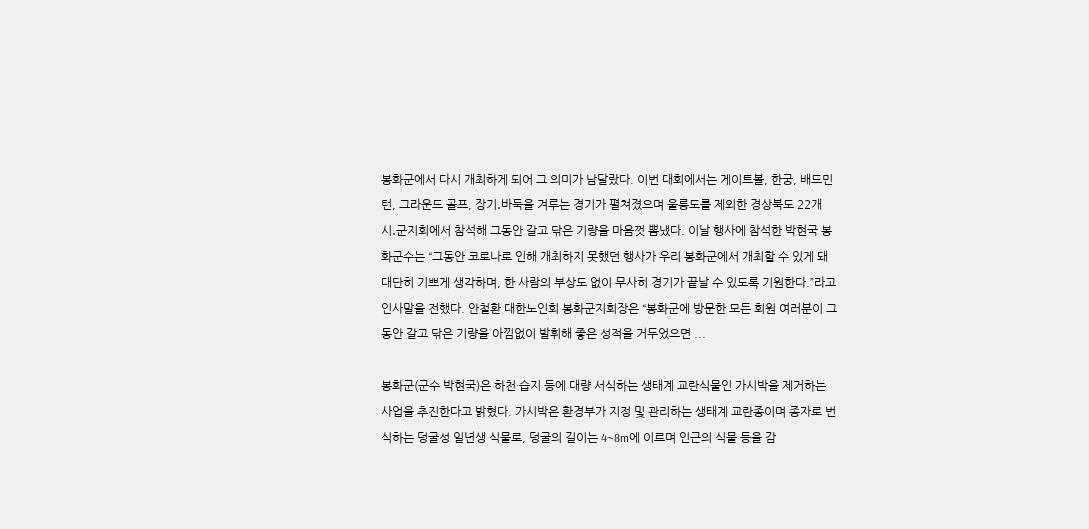봉화군에서 다시 개최하게 되어 그 의미가 남달랐다. 이번 대회에서는 게이트볼, 한궁, 배드민턴, 그라운드 골프, 장기․바둑을 겨루는 경기가 펼쳐졌으며 울릉도를 제외한 경상북도 22개 시․군지회에서 참석해 그동안 갈고 닦은 기량을 마음껏 뽐냈다. 이날 행사에 참석한 박현국 봉화군수는 “그동안 코로나로 인해 개최하지 못했던 행사가 우리 봉화군에서 개최할 수 있게 돼 대단히 기쁘게 생각하며, 한 사람의 부상도 없이 무사히 경기가 끝날 수 있도록 기원한다.”라고 인사말을 전했다. 안철환 대한노인회 봉화군지회장은 “봉화군에 방문한 모든 회원 여러분이 그동안 갈고 닦은 기량을 아낌없이 발휘해 좋은 성적을 거두었으면 ...

봉화군(군수 박현국)은 하천·습지 등에 대량 서식하는 생태계 교란식물인 가시박을 제거하는 사업을 추진한다고 밝혔다. 가시박은 환경부가 지정 및 관리하는 생태계 교란종이며 종자로 번식하는 덩굴성 일년생 식물로, 덩굴의 길이는 4~8m에 이르며 인근의 식물 등을 감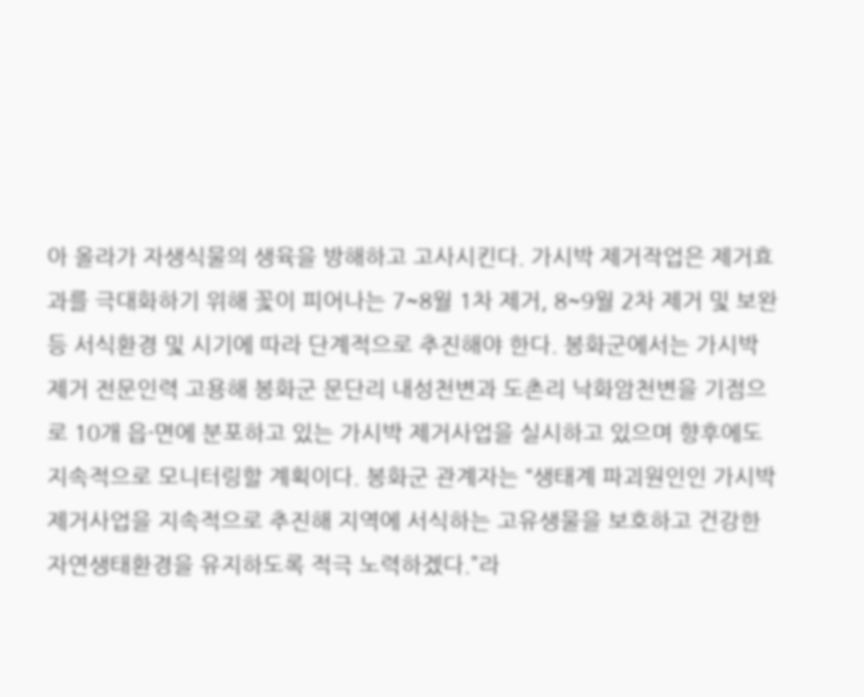아 올라가 자생식물의 생육을 방해하고 고사시킨다. 가시박 제거작업은 제거효과를 극대화하기 위해 꽃이 피어나는 7~8월 1차 제거, 8~9월 2차 제거 및 보완 등 서식환경 및 시기에 따라 단계적으로 추진해야 한다. 봉화군에서는 가시박 제거 전문인력 고용해 봉화군 문단리 내성천변과 도촌리 낙화암천변을 기점으로 10개 읍·면에 분포하고 있는 가시박 제거사업을 실시하고 있으며 향후에도 지속적으로 모니터링할 계획이다. 봉화군 관계자는 “생태계 파괴원인인 가시박 제거사업을 지속적으로 추진해 지역에 서식하는 고유생물을 보호하고 건강한 자연생태환경을 유지하도록 적극 노력하겠다.”라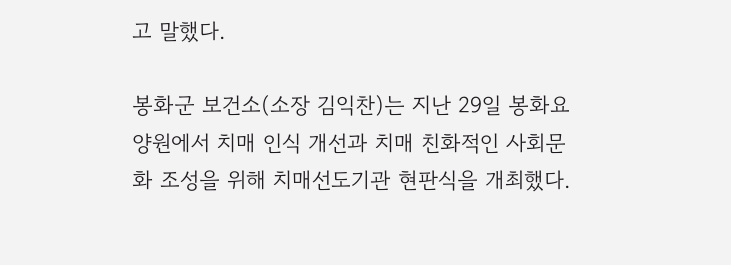고 말했다.

봉화군 보건소(소장 김익찬)는 지난 29일 봉화요양원에서 치매 인식 개선과 치매 친화적인 사회문화 조성을 위해 치매선도기관 현판식을 개최했다.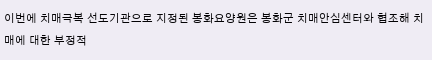이번에 치매극복 선도기관으로 지정된 봉화요양원은 봉화군 치매안심센터와 협조해 치매에 대한 부정적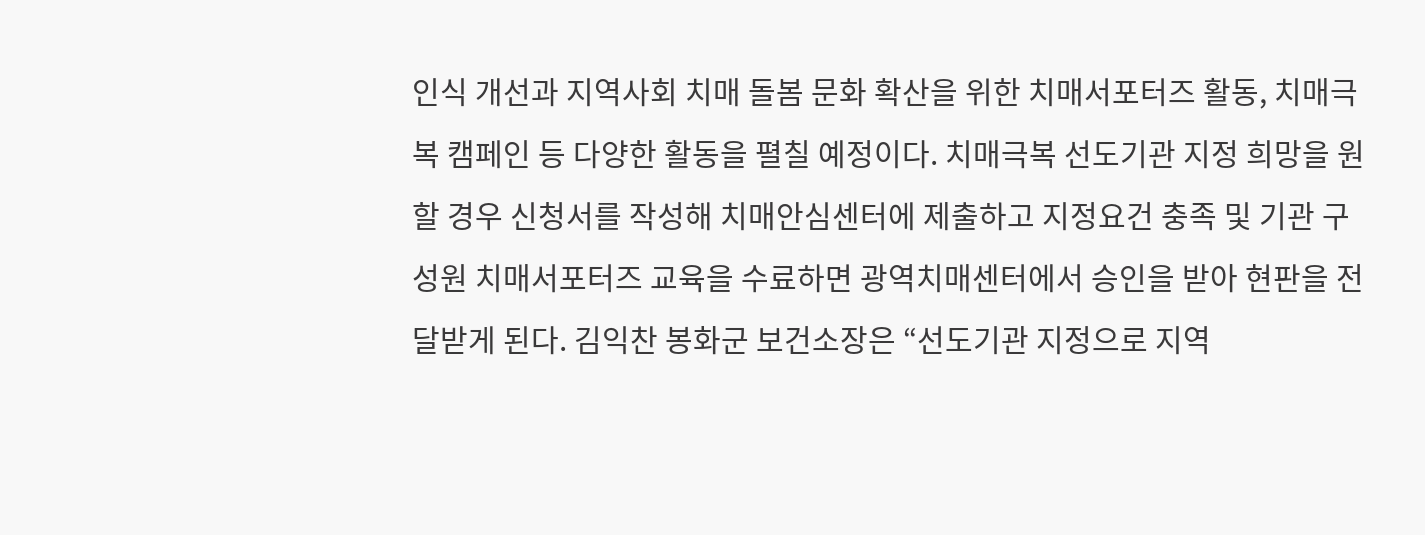인식 개선과 지역사회 치매 돌봄 문화 확산을 위한 치매서포터즈 활동, 치매극복 캠페인 등 다양한 활동을 펼칠 예정이다. 치매극복 선도기관 지정 희망을 원할 경우 신청서를 작성해 치매안심센터에 제출하고 지정요건 충족 및 기관 구성원 치매서포터즈 교육을 수료하면 광역치매센터에서 승인을 받아 현판을 전달받게 된다. 김익찬 봉화군 보건소장은 “선도기관 지정으로 지역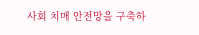사회 치매 안전망을 구축하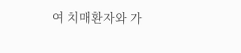여 치매환자와 가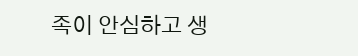족이 안심하고 생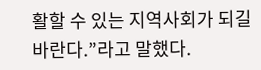활할 수 있는 지역사회가 되길 바란다.”라고 말했다.